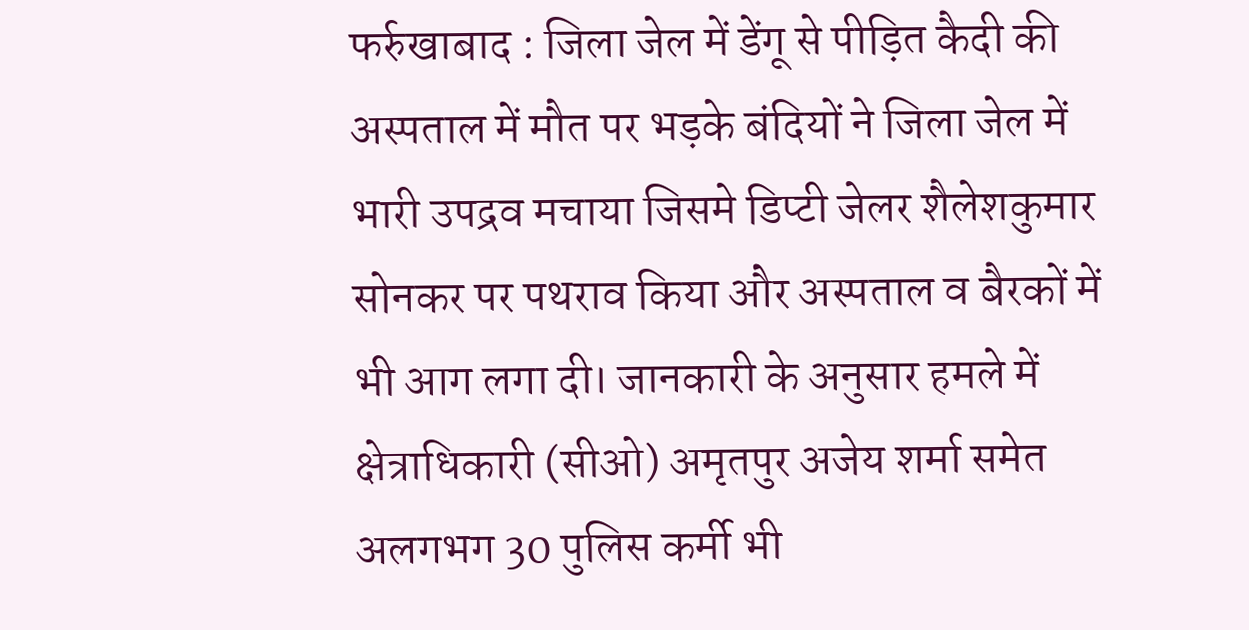फर्रुखाबाद : जिला जेल में डेंगू से पीड़ित कैदी की अस्पताल में मौत पर भड़के बंदियों ने जिला जेल में भारी उपद्रव मचाया जिसमे डिप्टी जेलर शैलेशकुमार सोनकर पर पथराव किया और अस्पताल व बैरकों में भी आग लगा दी। जानकारी के अनुसार हमले में क्षेत्राधिकारी (सीओ) अमृतपुर अजेय शर्मा समेत अलगभग 30 पुलिस कर्मी भी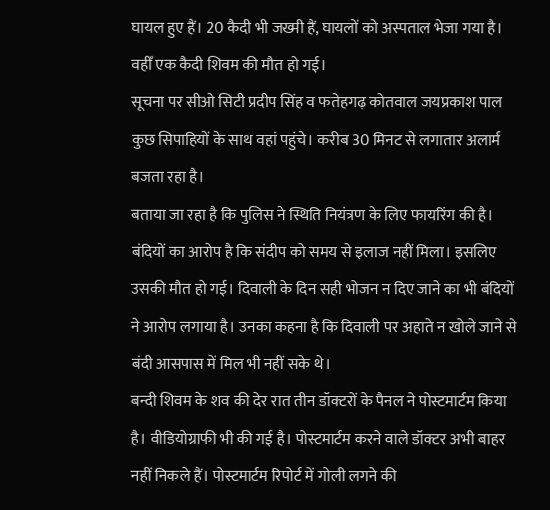घायल हुए हैं। 20 कैदी भी जख्मी हैं, घायलों को अस्पताल भेजा गया है। वहीँ एक कैदी शिवम की मौत हो गई।
सूचना पर सीओ सिटी प्रदीप सिंह व फतेहगढ़ कोतवाल जयप्रकाश पाल कुछ सिपाहियों के साथ वहां पहुंचे। करीब 30 मिनट से लगातार अलार्म बजता रहा है।
बताया जा रहा है कि पुलिस ने स्थिति नियंत्रण के लिए फायरिंग की है। बंदियों का आरोप है कि संदीप को समय से इलाज नहीं मिला। इसलिए उसकी मौत हो गई। दिवाली के दिन सही भोजन न दिए जाने का भी बंदियों ने आरोप लगाया है। उनका कहना है कि दिवाली पर अहाते न खोले जाने से बंदी आसपास में मिल भी नहीं सके थे।
बन्दी शिवम के शव की देर रात तीन डॉक्टरों के पैनल ने पोस्टमार्टम किया है। वीडियोग्राफी भी की गई है। पोस्टमार्टम करने वाले डॉक्टर अभी बाहर नहीं निकले हैं। पोस्टमार्टम रिपोर्ट में गोली लगने की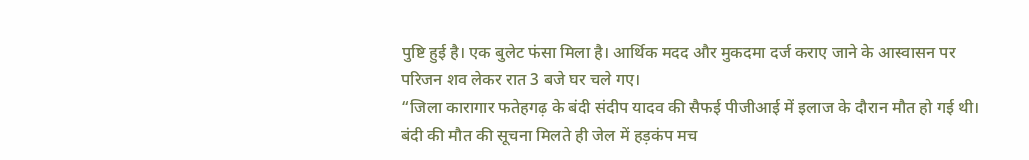पुष्टि हुई है। एक बुलेट फंसा मिला है। आर्थिक मदद और मुकदमा दर्ज कराए जाने के आस्वासन पर परिजन शव लेकर रात 3 बजे घर चले गए।
“जिला कारागार फतेहगढ़ के बंदी संदीप यादव की सैफई पीजीआई में इलाज के दौरान मौत हो गई थी। बंदी की मौत की सूचना मिलते ही जेल में हड़कंप मच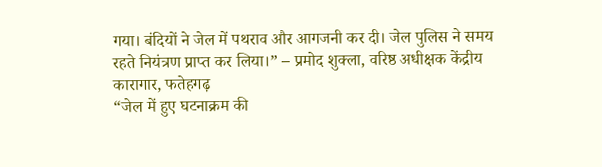गया। बंदियों ने जेल में पथराव और आगजनी कर दी। जेल पुलिस ने समय रहते नियंत्रण प्राप्त कर लिया।” – प्रमोद शुक्ला, वरिष्ठ अधीक्षक केंद्रीय कारागार, फतेहगढ़
“जेल में हुए घटनाक्रम की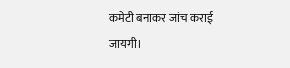कमेटी बनाकर जांच कराई जायगी।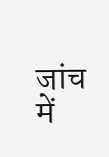जांच में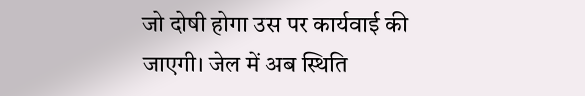जो दोषी होगा उस पर कार्यवाई की जाएगी। जेल में अब स्थिति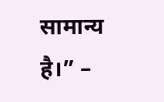सामान्य है।” –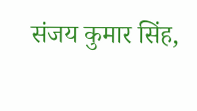संजय कुमार सिंह,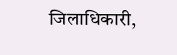जिलाधिकारी,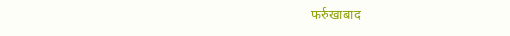फर्रुखाबाद